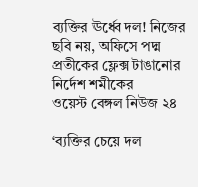ব্যক্তির ঊর্ধ্বে দল! নিজের ছবি নয়, অফিসে পদ্ম প্রতীকের ফ্লেক্স টাঙানোর নির্দেশ শমীকের
ওয়েস্ট বেঙ্গল নিউজ ২৪

‘ব্যক্তির চেয়ে দল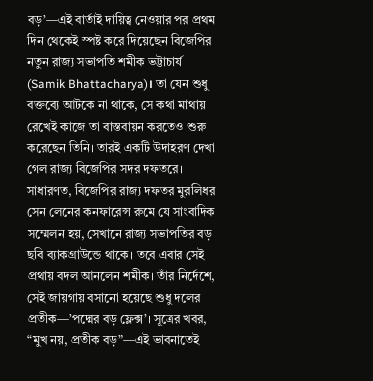বড়’—এই বার্তাই দায়িত্ব নেওয়ার পর প্রথম দিন থেকেই স্পষ্ট করে দিয়েছেন বিজেপির নতুন রাজ্য সভাপতি শমীক ভট্টাচার্য (Samik Bhattacharya)। তা যেন শুধু বক্তব্যে আটকে না থাকে, সে কথা মাথায় রেখেই কাজে তা বাস্তবায়ন করতেও শুরু করেছেন তিনি। তারই একটি উদাহরণ দেখা গেল রাজ্য বিজেপির সদর দফতরে।
সাধারণত, বিজেপির রাজ্য দফতর মুরলিধর সেন লেনের কনফারেন্স রুমে যে সাংবাদিক সম্মেলন হয়, সেখানে রাজ্য সভাপতির বড় ছবি ব্যাকগ্রাউন্ডে থাকে। তবে এবার সেই প্রথায় বদল আনলেন শমীক। তাঁর নির্দেশে, সেই জায়গায় বসানো হয়েছে শুধু দলের প্রতীক—’পদ্মের বড় ফ্লেক্স’। সূত্রের খবর, “মুখ নয়, প্রতীক বড়”—এই ভাবনাতেই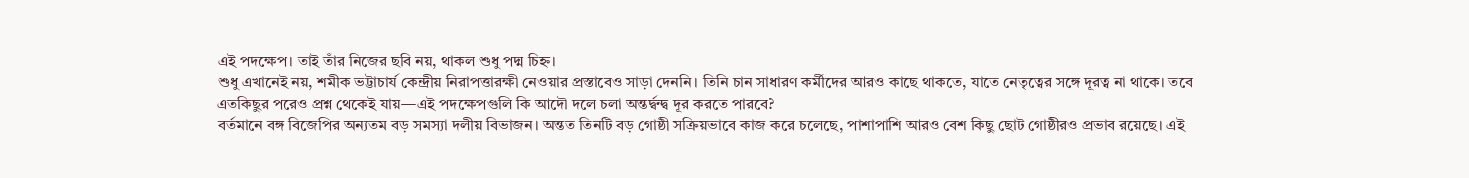এই পদক্ষেপ। তাই তাঁর নিজের ছবি নয়, থাকল শুধু পদ্ম চিহ্ন।
শুধু এখানেই নয়, শমীক ভট্টাচার্য কেন্দ্রীয় নিরাপত্তারক্ষী নেওয়ার প্রস্তাবেও সাড়া দেননি। তিনি চান সাধারণ কর্মীদের আরও কাছে থাকতে, যাতে নেতৃত্বের সঙ্গে দূরত্ব না থাকে। তবে এতকিছুর পরেও প্রশ্ন থেকেই যায়—এই পদক্ষেপগুলি কি আদৌ দলে চলা অন্তর্দ্বন্দ্ব দূর করতে পারবে?
বর্তমানে বঙ্গ বিজেপির অন্যতম বড় সমস্যা দলীয় বিভাজন। অন্তত তিনটি বড় গোষ্ঠী সক্রিয়ভাবে কাজ করে চলেছে, পাশাপাশি আরও বেশ কিছু ছোট গোষ্ঠীরও প্রভাব রয়েছে। এই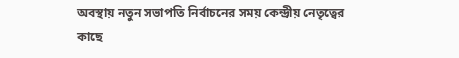অবস্থায় নতুন সভাপতি নির্বাচনের সময় কেন্দ্রীয় নেতৃত্বের কাছে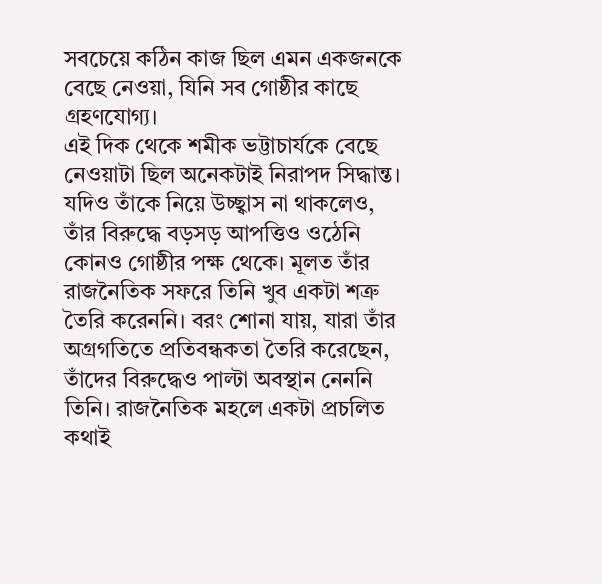সবচেয়ে কঠিন কাজ ছিল এমন একজনকে বেছে নেওয়া, যিনি সব গোষ্ঠীর কাছে গ্রহণযোগ্য।
এই দিক থেকে শমীক ভট্টাচার্যকে বেছে নেওয়াটা ছিল অনেকটাই নিরাপদ সিদ্ধান্ত। যদিও তাঁকে নিয়ে উচ্ছ্বাস না থাকলেও, তাঁর বিরুদ্ধে বড়সড় আপত্তিও ওঠেনি কোনও গোষ্ঠীর পক্ষ থেকে। মূলত তাঁর রাজনৈতিক সফরে তিনি খুব একটা শত্রু তৈরি করেননি। বরং শোনা যায়, যারা তাঁর অগ্রগতিতে প্রতিবন্ধকতা তৈরি করেছেন, তাঁদের বিরুদ্ধেও পাল্টা অবস্থান নেননি তিনি। রাজনৈতিক মহলে একটা প্রচলিত কথাই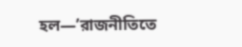হল—’রাজনীতিতে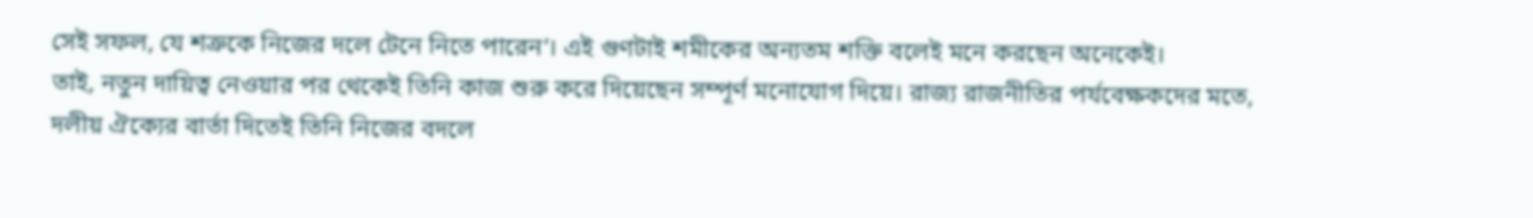সেই সফল, যে শত্রুকে নিজের দলে টেনে নিতে পারেন’। এই গুণটাই শমীকের অন্যতম শক্তি বলেই মনে করছেন অনেকেই।
তাই, নতুন দায়িত্ব নেওয়ার পর থেকেই তিনি কাজ শুরু করে দিয়েছেন সম্পূর্ণ মনোযোগ দিয়ে। রাজ্য রাজনীতির পর্যবেক্ষকদের মতে, দলীয় ঐক্যের বার্তা দিতেই তিনি নিজের বদলে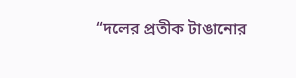“দলের প্রতীক টাঙানোর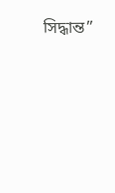সিদ্ধান্ত”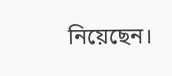নিয়েছেন।